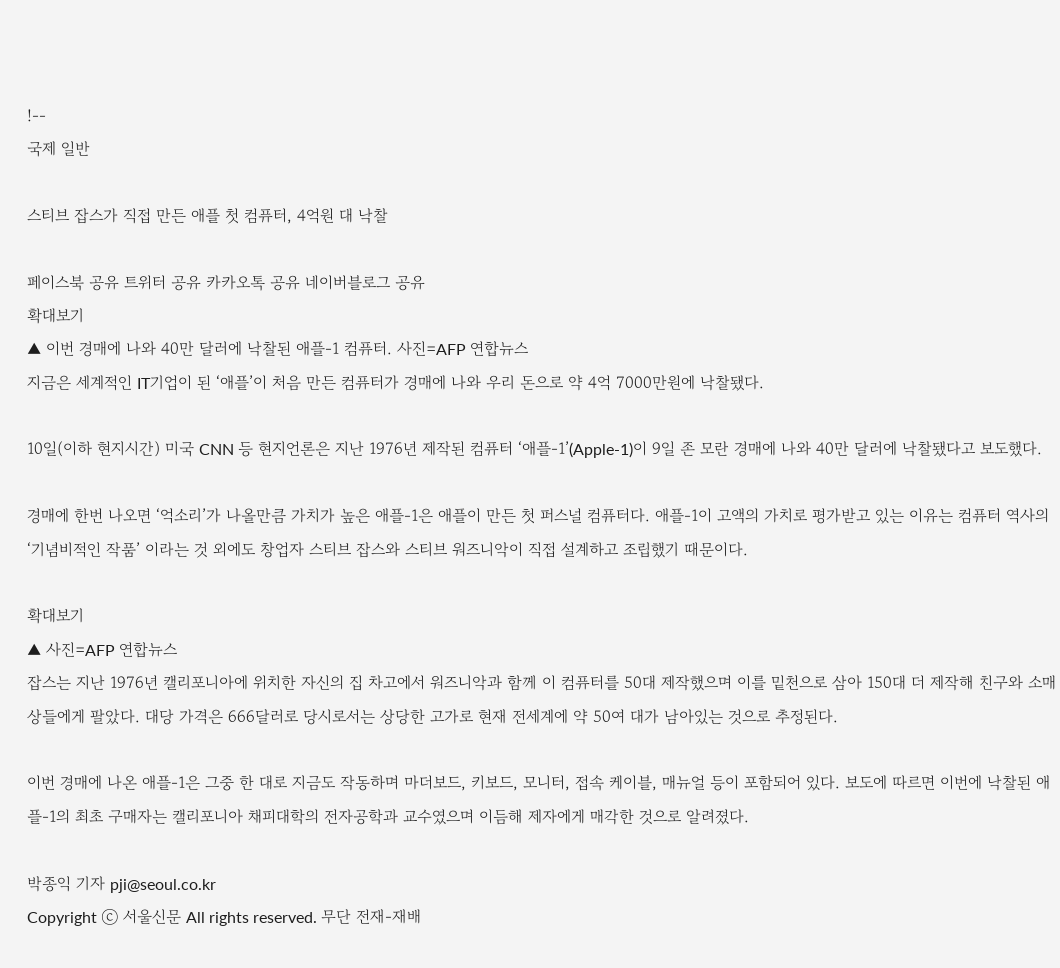!--
국제 일반

스티브 잡스가 직접 만든 애플 첫 컴퓨터, 4억원 대 낙찰

페이스북 공유 트위터 공유 카카오톡 공유 네이버블로그 공유
확대보기
▲ 이번 경매에 나와 40만 달러에 낙찰된 애플-1 컴퓨터. 사진=AFP 연합뉴스
지금은 세계적인 IT기업이 된 ‘애플’이 처음 만든 컴퓨터가 경매에 나와 우리 돈으로 약 4억 7000만원에 낙찰됐다.

10일(이하 현지시간) 미국 CNN 등 현지언론은 지난 1976년 제작된 컴퓨터 ‘애플-1’(Apple-1)이 9일 존 모란 경매에 나와 40만 달러에 낙찰됐다고 보도했다.

경매에 한번 나오면 ‘억소리’가 나올만큼 가치가 높은 애플-1은 애플이 만든 첫 퍼스널 컴퓨터다. 애플-1이 고액의 가치로 평가받고 있는 이유는 컴퓨터 역사의 ‘기념비적인 작품’ 이라는 것 외에도 창업자 스티브 잡스와 스티브 워즈니악이 직접 설계하고 조립했기 때문이다.

확대보기
▲ 사진=AFP 연합뉴스
잡스는 지난 1976년 캘리포니아에 위치한 자신의 집 차고에서 워즈니악과 함께 이 컴퓨터를 50대 제작했으며 이를 밑천으로 삼아 150대 더 제작해 친구와 소매상들에게 팔았다. 대당 가격은 666달러로 당시로서는 상당한 고가로 현재 전세계에 약 50여 대가 남아있는 것으로 추정된다.

이번 경매에 나온 애플-1은 그중 한 대로 지금도 작동하며 마더보드, 키보드, 모니터, 접속 케이블, 매뉴얼 등이 포함되어 있다. 보도에 따르면 이번에 낙찰된 애플-1의 최초 구매자는 캘리포니아 채피대학의 전자공학과 교수였으며 이듬해 제자에게 매각한 것으로 알려졌다.

박종익 기자 pji@seoul.co.kr
Copyright ⓒ 서울신문 All rights reserved. 무단 전재-재배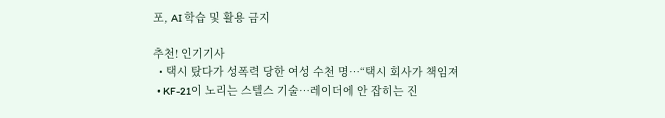포, AI 학습 및 활용 금지

추천! 인기기사
  • 택시 탔다가 성폭력 당한 여성 수천 명…“택시 회사가 책임져
  • KF-21이 노리는 스텔스 기술…레이더에 안 잡히는 진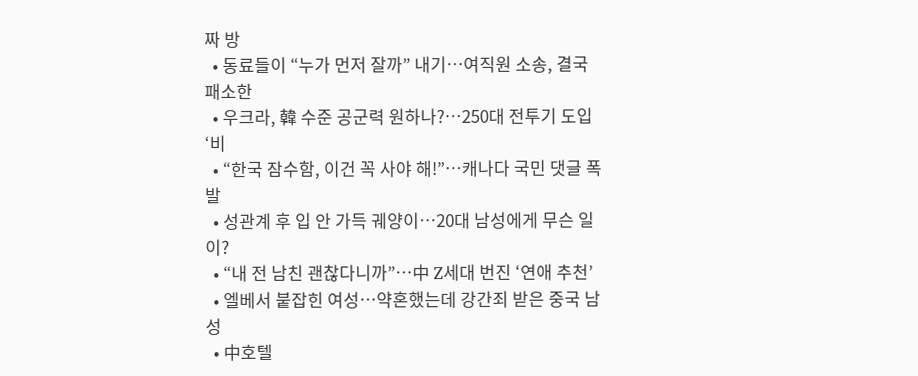짜 방
  • 동료들이 “누가 먼저 잘까” 내기…여직원 소송, 결국 패소한
  • 우크라, 韓 수준 공군력 원하나?…250대 전투기 도입 ‘비
  • “한국 잠수함, 이건 꼭 사야 해!”…캐나다 국민 댓글 폭발
  • 성관계 후 입 안 가득 궤양이…20대 남성에게 무슨 일이?
  • “내 전 남친 괜찮다니까”…中 Z세대 번진 ‘연애 추천’
  • 엘베서 붙잡힌 여성…약혼했는데 강간죄 받은 중국 남성
  • 中호텔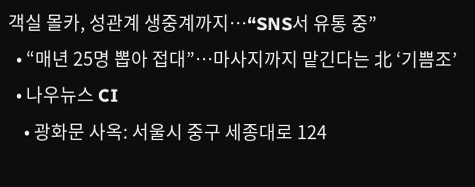객실 몰카, 성관계 생중계까지…“SNS서 유통 중”
  • “매년 25명 뽑아 접대”…마사지까지 맡긴다는 北 ‘기쁨조’
  • 나우뉴스 CI
    • 광화문 사옥: 서울시 중구 세종대로 124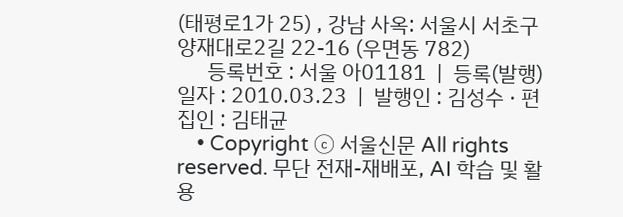(태평로1가 25) , 강남 사옥: 서울시 서초구 양재대로2길 22-16 (우면동 782)
      등록번호 : 서울 아01181  |  등록(발행)일자 : 2010.03.23  |  발행인 : 김성수 · 편집인 : 김태균
    • Copyright ⓒ 서울신문 All rights reserved. 무단 전재-재배포, AI 학습 및 활용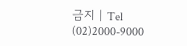금지 | Tel (02)2000-9000